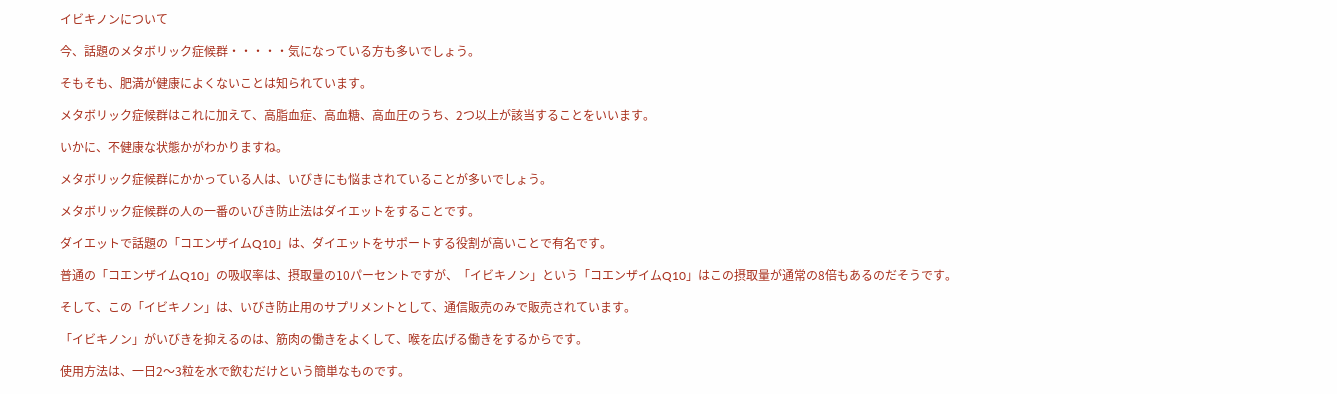イビキノンについて

今、話題のメタボリック症候群・・・・・気になっている方も多いでしょう。

そもそも、肥満が健康によくないことは知られています。

メタボリック症候群はこれに加えて、高脂血症、高血糖、高血圧のうち、2つ以上が該当することをいいます。

いかに、不健康な状態かがわかりますね。

メタボリック症候群にかかっている人は、いびきにも悩まされていることが多いでしょう。

メタボリック症候群の人の一番のいびき防止法はダイエットをすることです。

ダイエットで話題の「コエンザイムQ10」は、ダイエットをサポートする役割が高いことで有名です。

普通の「コエンザイムQ10」の吸収率は、摂取量の10パーセントですが、「イビキノン」という「コエンザイムQ10」はこの摂取量が通常の8倍もあるのだそうです。

そして、この「イビキノン」は、いびき防止用のサプリメントとして、通信販売のみで販売されています。

「イビキノン」がいびきを抑えるのは、筋肉の働きをよくして、喉を広げる働きをするからです。

使用方法は、一日2〜3粒を水で飲むだけという簡単なものです。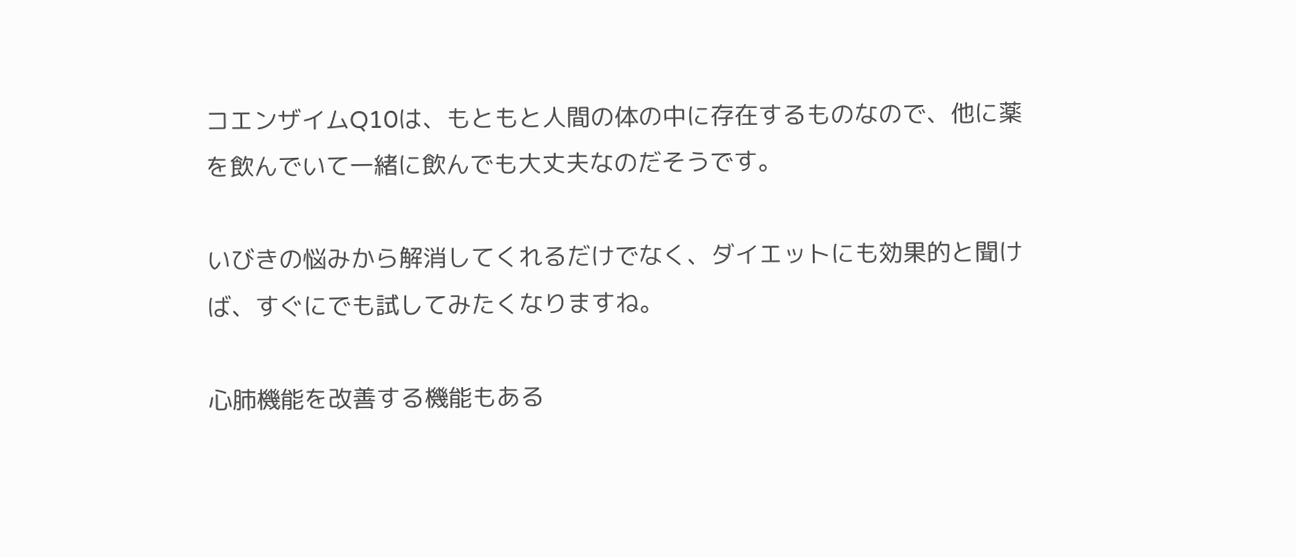コエンザイムQ10は、もともと人間の体の中に存在するものなので、他に薬を飲んでいて一緒に飲んでも大丈夫なのだそうです。

いびきの悩みから解消してくれるだけでなく、ダイエットにも効果的と聞けば、すぐにでも試してみたくなりますね。

心肺機能を改善する機能もある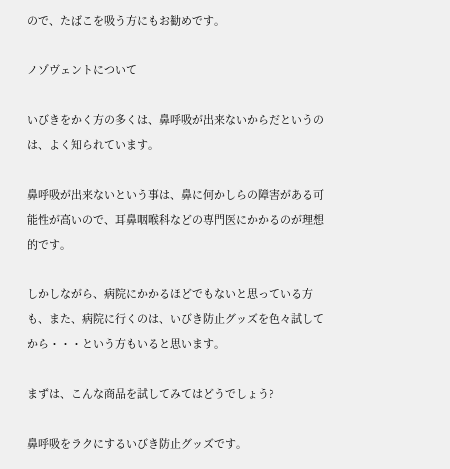ので、たばこを吸う方にもお勧めです。

ノゾヴェントについて

いびきをかく方の多くは、鼻呼吸が出来ないからだというのは、よく知られています。

鼻呼吸が出来ないという事は、鼻に何かしらの障害がある可能性が高いので、耳鼻咽喉科などの専門医にかかるのが理想的です。

しかしながら、病院にかかるほどでもないと思っている方も、また、病院に行くのは、いびき防止グッズを色々試してから・・・という方もいると思います。

まずは、こんな商品を試してみてはどうでしょう?

鼻呼吸をラクにするいびき防止グッズです。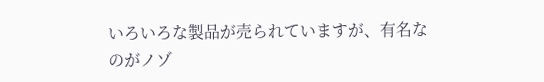いろいろな製品が売られていますが、有名なのがノゾ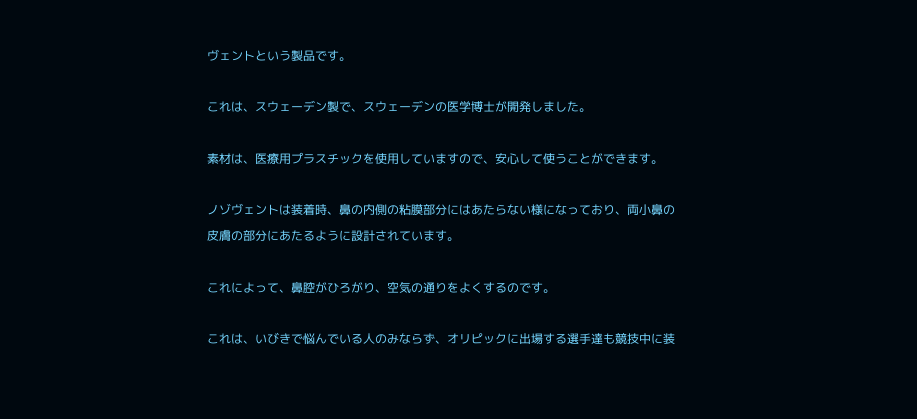ヴェントという製品です。

これは、スウェーデン製で、スウェーデンの医学博士が開発しました。

素材は、医療用プラスチックを使用していますので、安心して使うことができます。

ノゾヴェントは装着時、鼻の内側の粘膜部分にはあたらない様になっており、両小鼻の皮膚の部分にあたるように設計されています。

これによって、鼻腔がひろがり、空気の通りをよくするのです。

これは、いびきで悩んでいる人のみならず、オリピックに出場する選手達も競技中に装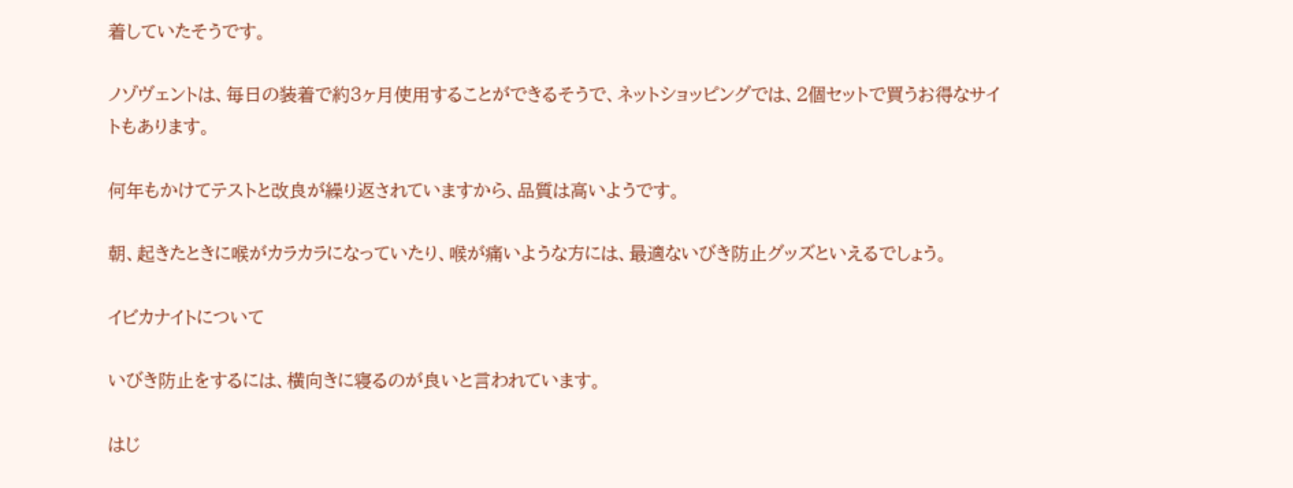着していたそうです。

ノゾヴェントは、毎日の装着で約3ヶ月使用することができるそうで、ネットショッピングでは、2個セットで買うお得なサイトもあります。

何年もかけてテストと改良が繰り返されていますから、品質は高いようです。

朝、起きたときに喉がカラカラになっていたり、喉が痛いような方には、最適ないびき防止グッズといえるでしょう。

イビカナイトについて

いびき防止をするには、横向きに寝るのが良いと言われています。

はじ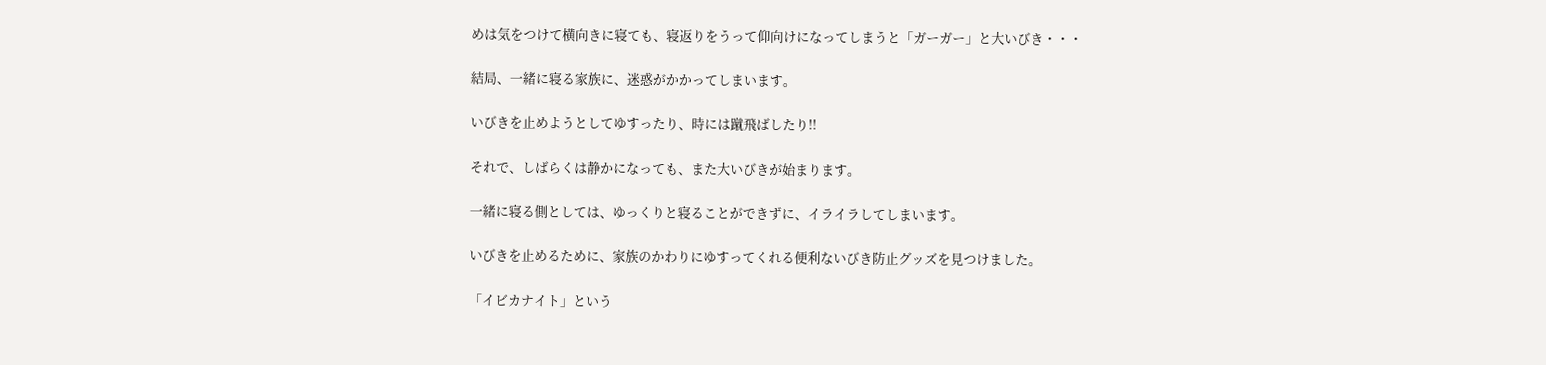めは気をつけて横向きに寝ても、寝返りをうって仰向けになってしまうと「ガーガー」と大いびき・・・

結局、一緒に寝る家族に、迷惑がかかってしまいます。

いびきを止めようとしてゆすったり、時には蹴飛ばしたり!!

それで、しばらくは静かになっても、また大いびきが始まります。

一緒に寝る側としては、ゆっくりと寝ることができずに、イライラしてしまいます。

いびきを止めるために、家族のかわりにゆすってくれる便利ないびき防止グッズを見つけました。

「イビカナイト」という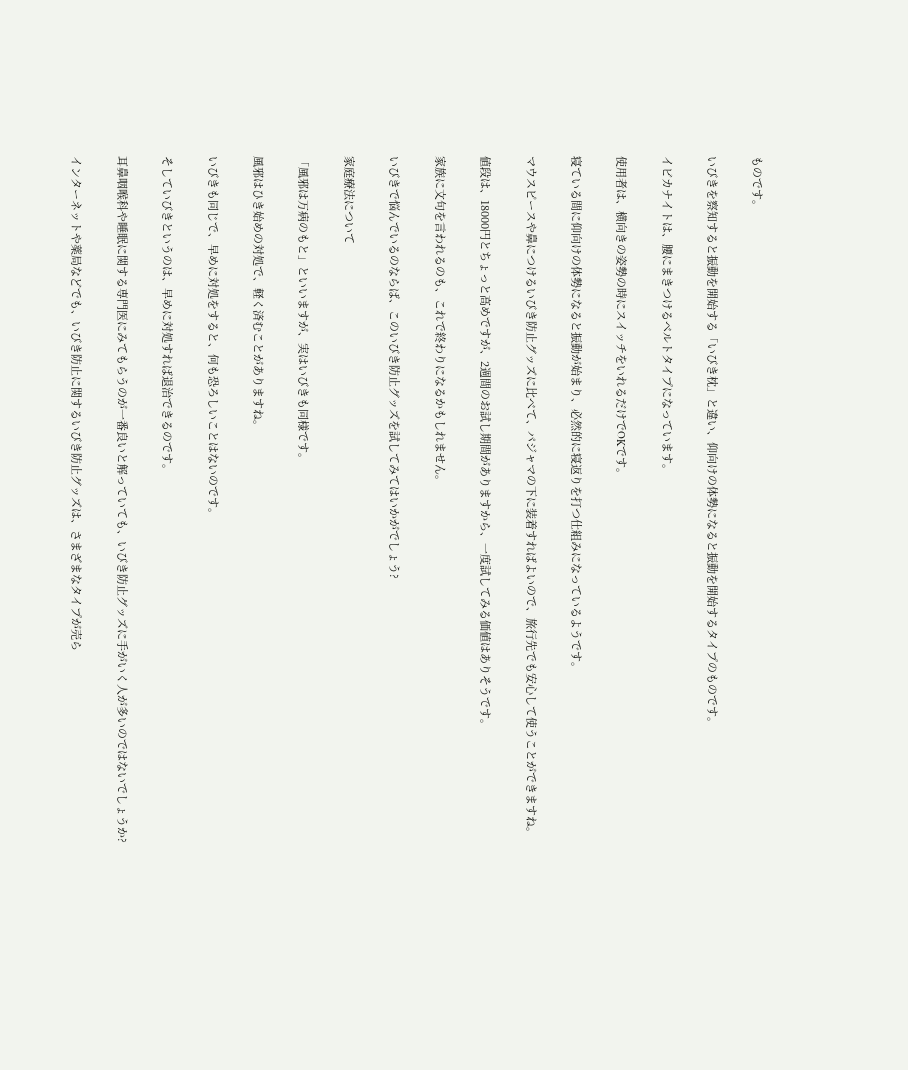ものです。

いびきを察知すると振動を開始する「いびき枕」と違い、仰向けの体勢になると振動を開始するタイプのものです。

イビカナイトは、腰にまきつけるベルトタイプになっています。

使用者は、横向きの姿勢の時にスイッチをいれるだけでOKです。

寝ている間に仰向けの体勢になると振動が始まり、必然的に寝返りを打つ仕組みになっているようです。

マウスピースや鼻につけるいびき防止グッズに比べて、パジャマの下に装着すればよいので、旅行先でも安心して使うことができますね。

値段は、18000円とちょっと高めですが、2週間のお試し期間がありますから、一度試してみる価値はありそうです。

家族に文句を言われるのも、これで終わりになるかもしれません。

いびきで悩んでいるのならば、このいびき防止グッズを試してみてはいかがでしょう?

家庭療法について

「風邪は万病のもと」といいますが、実はいびきも同様です。

風邪はひき始めの対処で、軽く済むことがありますね。

いびきも同じで、早めに対処をすると、何も恐ろしいことはないのです。

そしていびきというのは、早めに対処すれば退治できるのです。

耳鼻咽喉科や睡眠に関する専門医にみてもらうのが一番良いと解っていても、いびき防止グッズに手がいく人が多いのではないでしょうか?

インターネットや薬局などでも、いびき防止に関するいびき防止グッズは、さまざまなタイプが売ら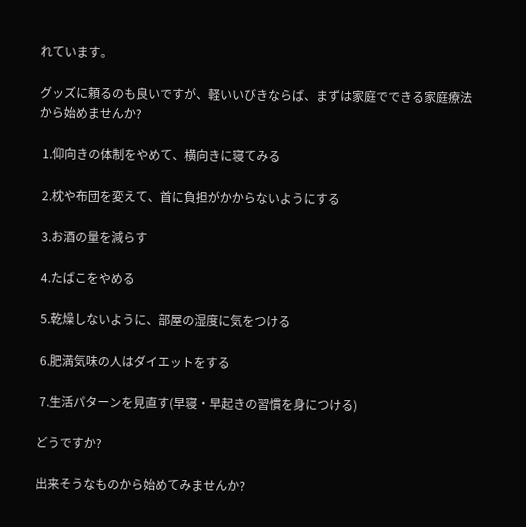れています。

グッズに頼るのも良いですが、軽いいびきならば、まずは家庭でできる家庭療法から始めませんか?

 1.仰向きの体制をやめて、横向きに寝てみる

 2.枕や布団を変えて、首に負担がかからないようにする

 3.お酒の量を減らす

 4.たばこをやめる

 5.乾燥しないように、部屋の湿度に気をつける

 6.肥満気味の人はダイエットをする

 7.生活パターンを見直す(早寝・早起きの習慣を身につける)

どうですか?

出来そうなものから始めてみませんか?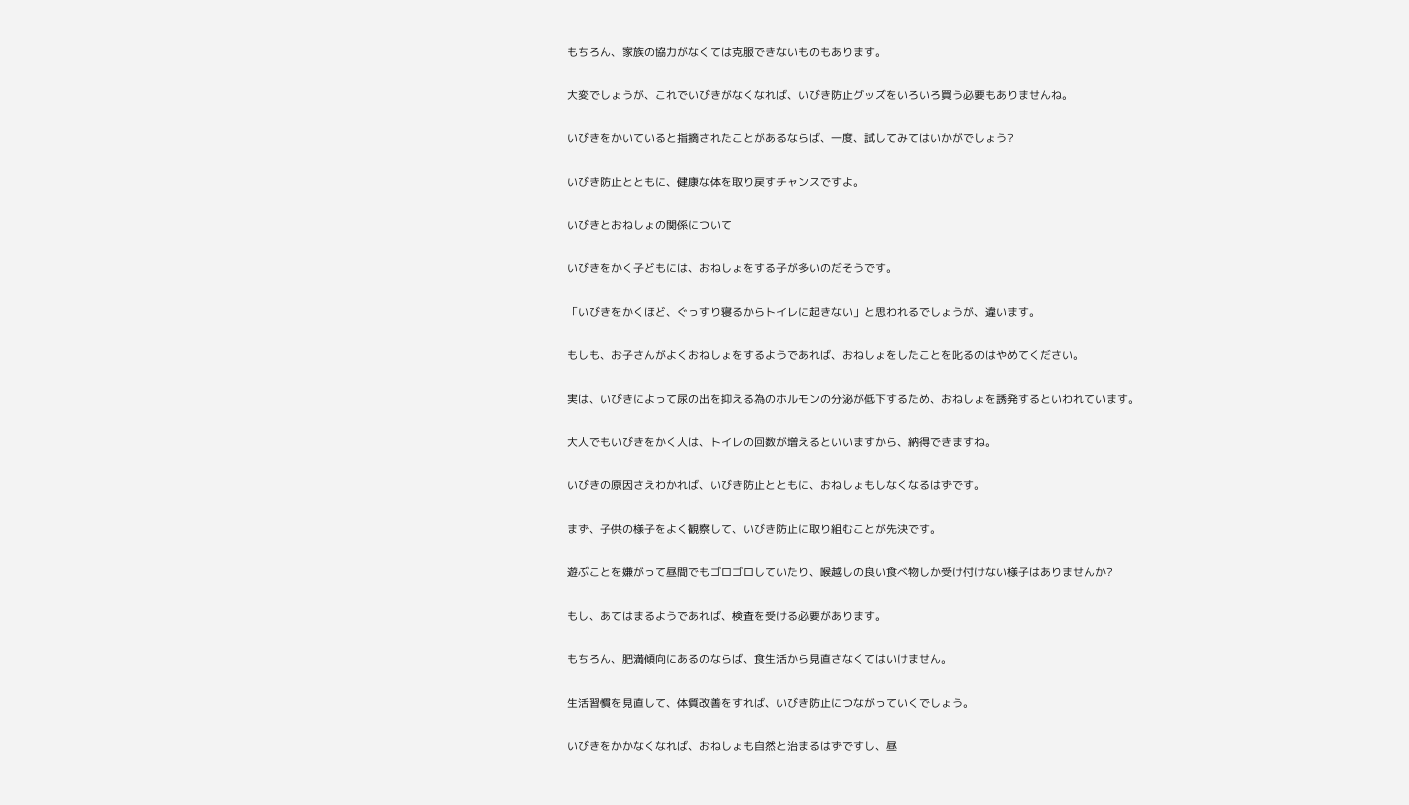もちろん、家族の協力がなくては克服できないものもあります。

大変でしょうが、これでいびきがなくなれば、いびき防止グッズをいろいろ買う必要もありませんね。

いびきをかいていると指摘されたことがあるならば、一度、試してみてはいかがでしょう?

いびき防止とともに、健康な体を取り戻すチャンスですよ。

いびきとおねしょの関係について

いびきをかく子どもには、おねしょをする子が多いのだそうです。

「いびきをかくほど、ぐっすり寝るからトイレに起きない」と思われるでしょうが、違います。

もしも、お子さんがよくおねしょをするようであれば、おねしょをしたことを叱るのはやめてください。

実は、いびきによって尿の出を抑える為のホルモンの分泌が低下するため、おねしょを誘発するといわれています。

大人でもいびきをかく人は、トイレの回数が増えるといいますから、納得できますね。

いびきの原因さえわかれば、いびき防止とともに、おねしょもしなくなるはずです。

まず、子供の様子をよく観察して、いびき防止に取り組むことが先決です。

遊ぶことを嫌がって昼間でもゴロゴロしていたり、喉越しの良い食べ物しか受け付けない様子はありませんか?

もし、あてはまるようであれば、検査を受ける必要があります。

もちろん、肥満傾向にあるのならば、食生活から見直さなくてはいけません。

生活習慣を見直して、体質改善をすれば、いびき防止につながっていくでしょう。

いびきをかかなくなれば、おねしょも自然と治まるはずですし、昼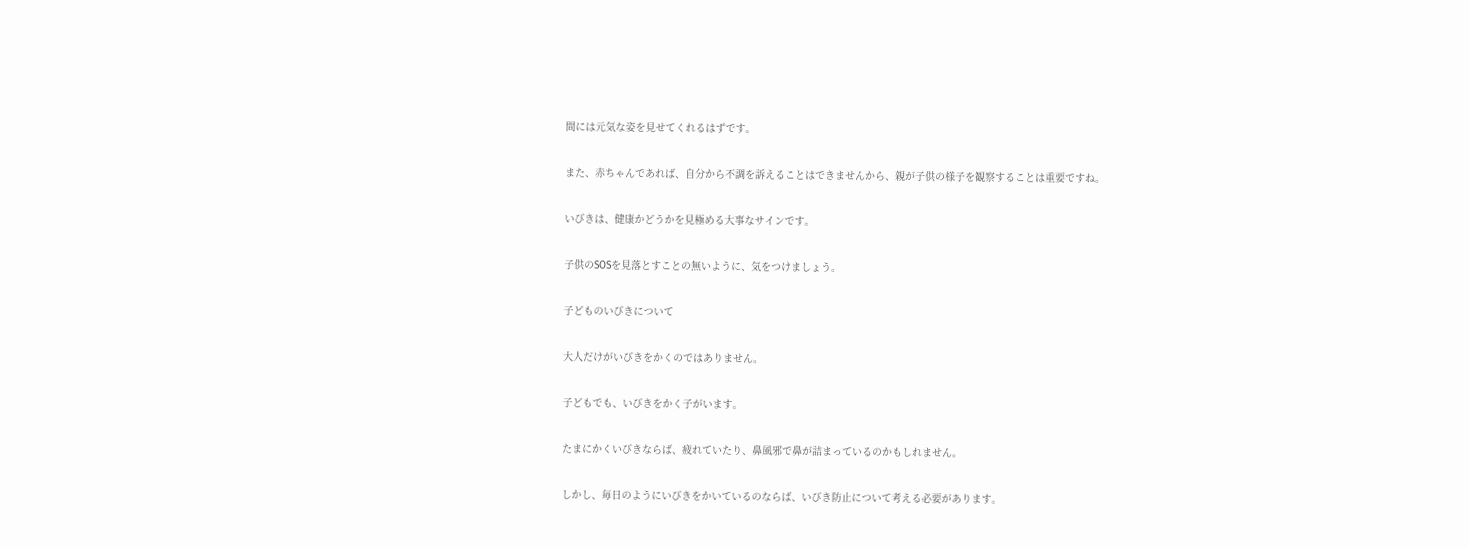間には元気な姿を見せてくれるはずです。

また、赤ちゃんであれば、自分から不調を訴えることはできませんから、親が子供の様子を観察することは重要ですね。

いびきは、健康かどうかを見極める大事なサインです。

子供のSOSを見落とすことの無いように、気をつけましょう。

子どものいびきについて

大人だけがいびきをかくのではありません。

子どもでも、いびきをかく子がいます。

たまにかくいびきならば、疲れていたり、鼻風邪で鼻が詰まっているのかもしれません。

しかし、毎日のようにいびきをかいているのならば、いびき防止について考える必要があります。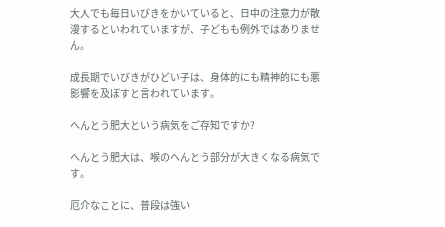大人でも毎日いびきをかいていると、日中の注意力が散漫するといわれていますが、子どもも例外ではありません。

成長期でいびきがひどい子は、身体的にも精神的にも悪影響を及ぼすと言われています。

へんとう肥大という病気をご存知ですか?

へんとう肥大は、喉のへんとう部分が大きくなる病気です。

厄介なことに、普段は強い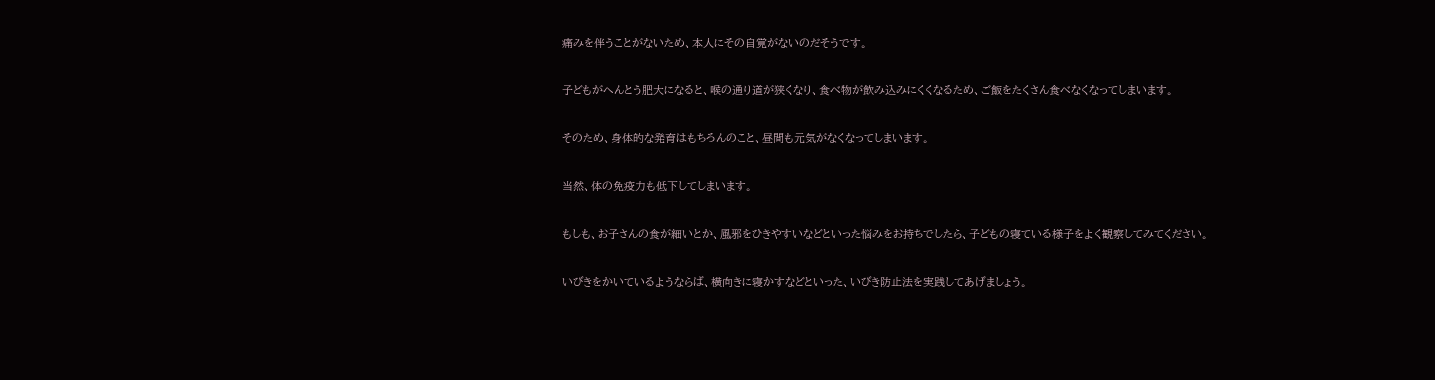痛みを伴うことがないため、本人にその自覚がないのだそうです。

子どもがへんとう肥大になると、喉の通り道が狭くなり、食べ物が飲み込みにくくなるため、ご飯をたくさん食べなくなってしまいます。

そのため、身体的な発育はもちろんのこと、昼間も元気がなくなってしまいます。

当然、体の免疫力も低下してしまいます。

もしも、お子さんの食が細いとか、風邪をひきやすいなどといった悩みをお持ちでしたら、子どもの寝ている様子をよく観察してみてください。

いびきをかいているようならば、横向きに寝かすなどといった、いびき防止法を実践してあげましょう。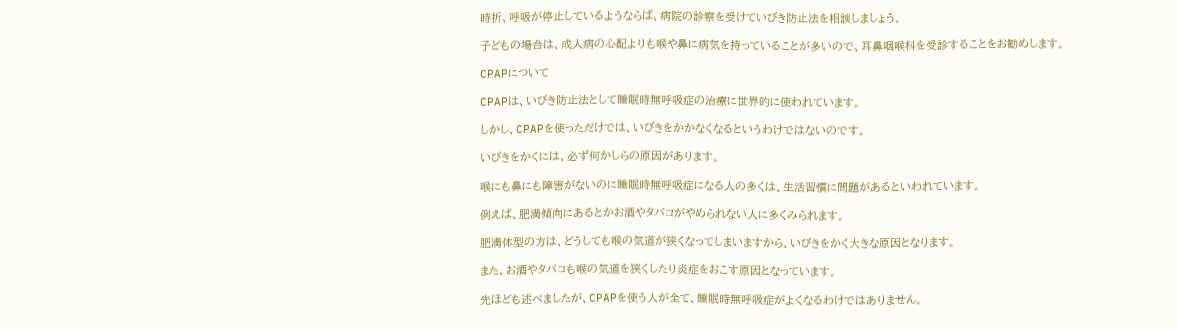時折、呼吸が停止しているようならば、病院の診察を受けていびき防止法を相談しましょう。

子どもの場合は、成人病の心配よりも喉や鼻に病気を持っていることが多いので、耳鼻咽喉科を受診することをお勧めします。

CPAPについて

CPAPは、いびき防止法として睡眠時無呼吸症の治療に世界的に使われています。

しかし、CPAPを使っただけでは、いびきをかかなくなるというわけではないのです。

いびきをかくには、必ず何かしらの原因があります。

喉にも鼻にも障害がないのに睡眠時無呼吸症になる人の多くは、生活習慣に問題があるといわれています。

例えば、肥満傾向にあるとかお酒やタバコがやめられない人に多くみられます。

肥満体型の方は、どうしても喉の気道が狭くなってしまいますから、いびきをかく大きな原因となります。

また、お酒やタバコも喉の気道を狭くしたり炎症をおこす原因となっています。

先ほども述べましたが、CPAPを使う人が全て、睡眠時無呼吸症がよくなるわけではありません。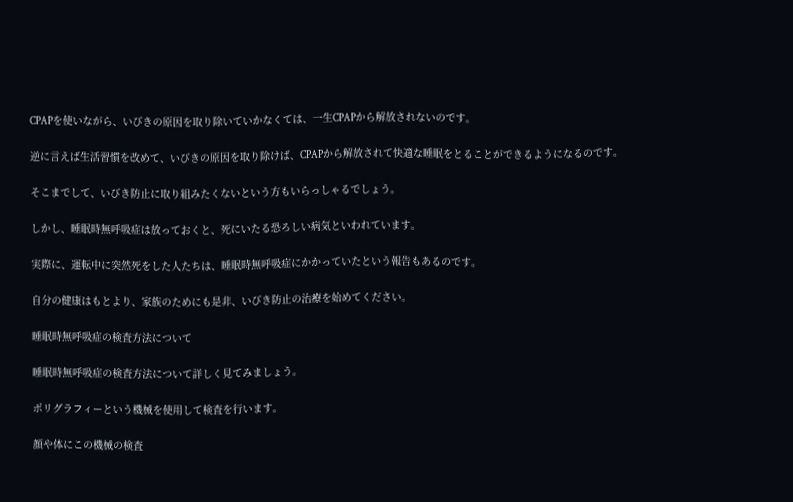CPAPを使いながら、いびきの原因を取り除いていかなくては、一生CPAPから解放されないのです。

逆に言えば生活習慣を改めて、いびきの原因を取り除けば、CPAPから解放されて快適な睡眠をとることができるようになるのです。

そこまでして、いびき防止に取り組みたくないという方もいらっしゃるでしょう。

しかし、睡眠時無呼吸症は放っておくと、死にいたる恐ろしい病気といわれています。

実際に、運転中に突然死をした人たちは、睡眠時無呼吸症にかかっていたという報告もあるのです。

自分の健康はもとより、家族のためにも是非、いびき防止の治療を始めてください。

睡眠時無呼吸症の検査方法について

睡眠時無呼吸症の検査方法について詳しく見てみましょう。

ポリグラフィーという機械を使用して検査を行います。

顔や体にこの機械の検査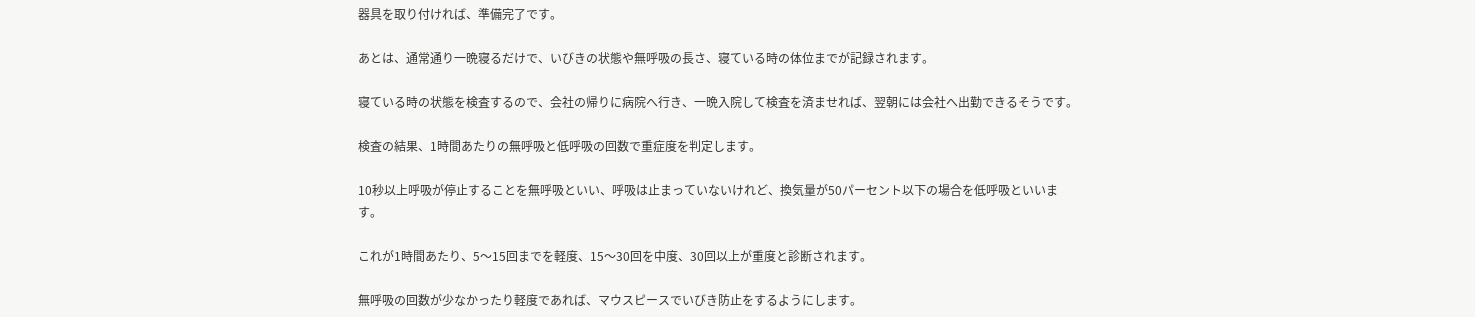器具を取り付ければ、準備完了です。

あとは、通常通り一晩寝るだけで、いびきの状態や無呼吸の長さ、寝ている時の体位までが記録されます。

寝ている時の状態を検査するので、会社の帰りに病院へ行き、一晩入院して検査を済ませれば、翌朝には会社へ出勤できるそうです。

検査の結果、1時間あたりの無呼吸と低呼吸の回数で重症度を判定します。

10秒以上呼吸が停止することを無呼吸といい、呼吸は止まっていないけれど、換気量が50パーセント以下の場合を低呼吸といいます。

これが1時間あたり、5〜15回までを軽度、15〜30回を中度、30回以上が重度と診断されます。

無呼吸の回数が少なかったり軽度であれば、マウスピースでいびき防止をするようにします。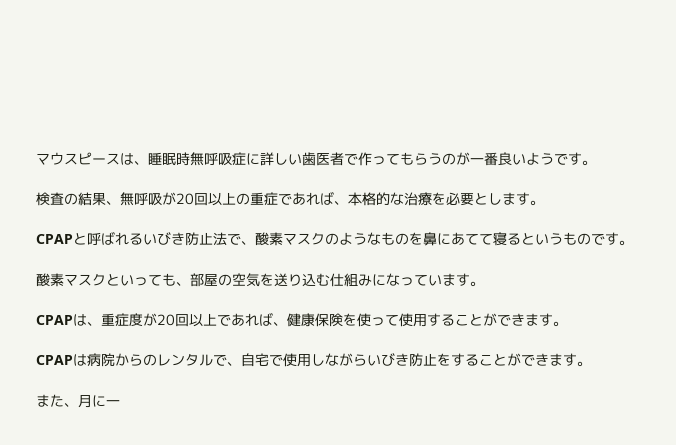マウスピースは、睡眠時無呼吸症に詳しい歯医者で作ってもらうのが一番良いようです。

検査の結果、無呼吸が20回以上の重症であれば、本格的な治療を必要とします。

CPAPと呼ばれるいびき防止法で、酸素マスクのようなものを鼻にあてて寝るというものです。

酸素マスクといっても、部屋の空気を送り込む仕組みになっています。

CPAPは、重症度が20回以上であれば、健康保険を使って使用することができます。

CPAPは病院からのレンタルで、自宅で使用しながらいびき防止をすることができます。

また、月に一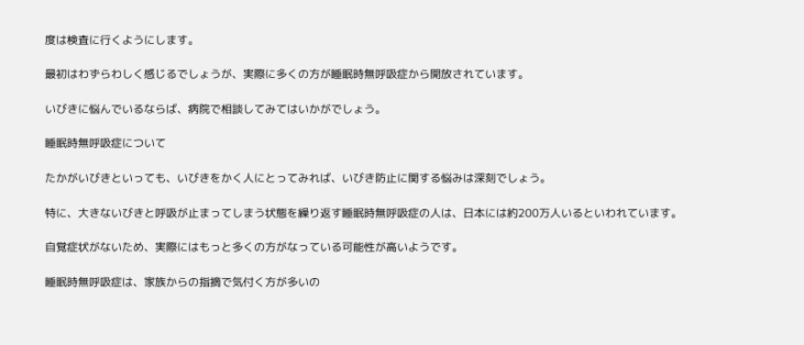度は検査に行くようにします。

最初はわずらわしく感じるでしょうが、実際に多くの方が睡眠時無呼吸症から開放されています。

いびきに悩んでいるならば、病院で相談してみてはいかがでしょう。

睡眠時無呼吸症について

たかがいびきといっても、いびきをかく人にとってみれば、いびき防止に関する悩みは深刻でしょう。

特に、大きないびきと呼吸が止まってしまう状態を繰り返す睡眠時無呼吸症の人は、日本には約200万人いるといわれています。

自覚症状がないため、実際にはもっと多くの方がなっている可能性が高いようです。

睡眠時無呼吸症は、家族からの指摘で気付く方が多いの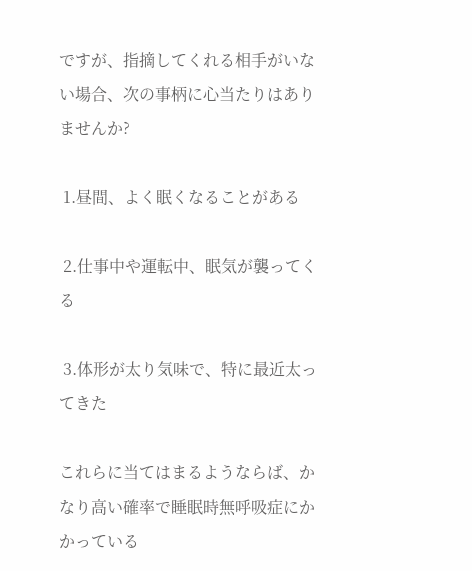ですが、指摘してくれる相手がいない場合、次の事柄に心当たりはありませんか?

 1.昼間、よく眠くなることがある

 2.仕事中や運転中、眠気が襲ってくる

 3.体形が太り気味で、特に最近太ってきた

これらに当てはまるようならば、かなり高い確率で睡眠時無呼吸症にかかっている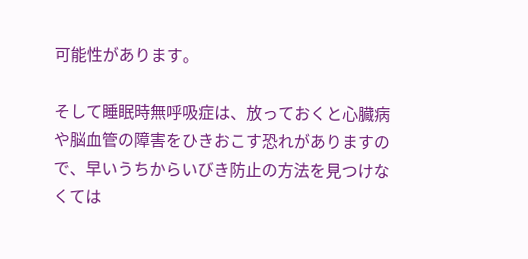可能性があります。

そして睡眠時無呼吸症は、放っておくと心臓病や脳血管の障害をひきおこす恐れがありますので、早いうちからいびき防止の方法を見つけなくては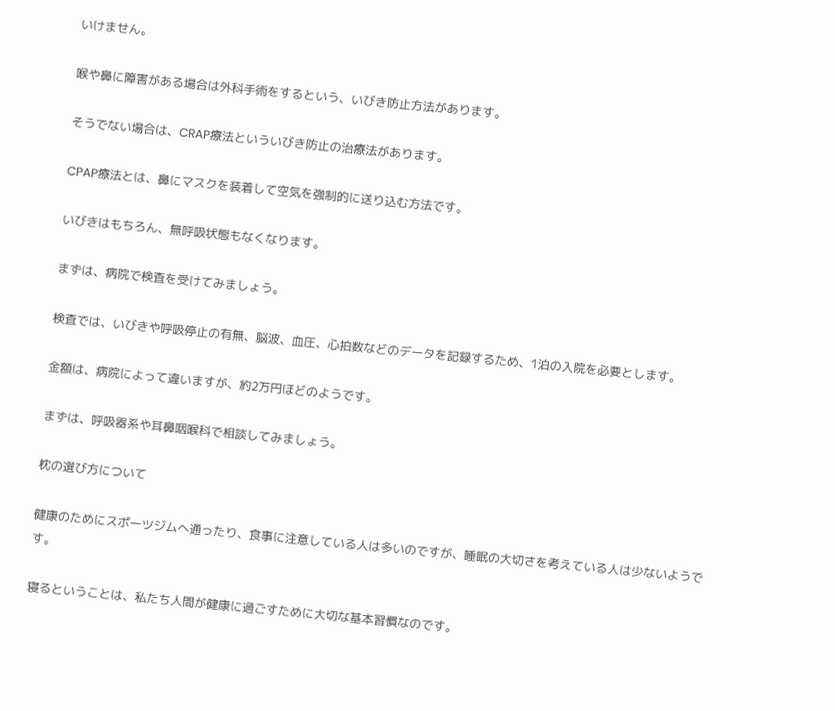いけません。

喉や鼻に障害がある場合は外科手術をするという、いびき防止方法があります。

そうでない場合は、CRAP療法といういびき防止の治療法があります。

CPAP療法とは、鼻にマスクを装着して空気を強制的に送り込む方法です。

いびきはもちろん、無呼吸状態もなくなります。

まずは、病院で検査を受けてみましょう。

検査では、いびきや呼吸停止の有無、脳波、血圧、心拍数などのデータを記録するため、1泊の入院を必要とします。

金額は、病院によって違いますが、約2万円ほどのようです。

まずは、呼吸器系や耳鼻咽喉科で相談してみましょう。

枕の選び方について

健康のためにスポーツジムへ通ったり、食事に注意している人は多いのですが、睡眠の大切さを考えている人は少ないようです。

寝るということは、私たち人間が健康に過ごすために大切な基本習慣なのです。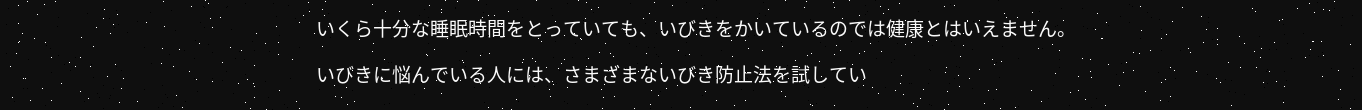いくら十分な睡眠時間をとっていても、いびきをかいているのでは健康とはいえません。

いびきに悩んでいる人には、さまざまないびき防止法を試してい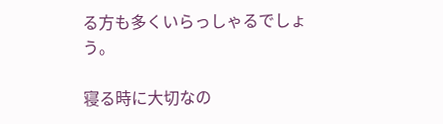る方も多くいらっしゃるでしょう。

寝る時に大切なの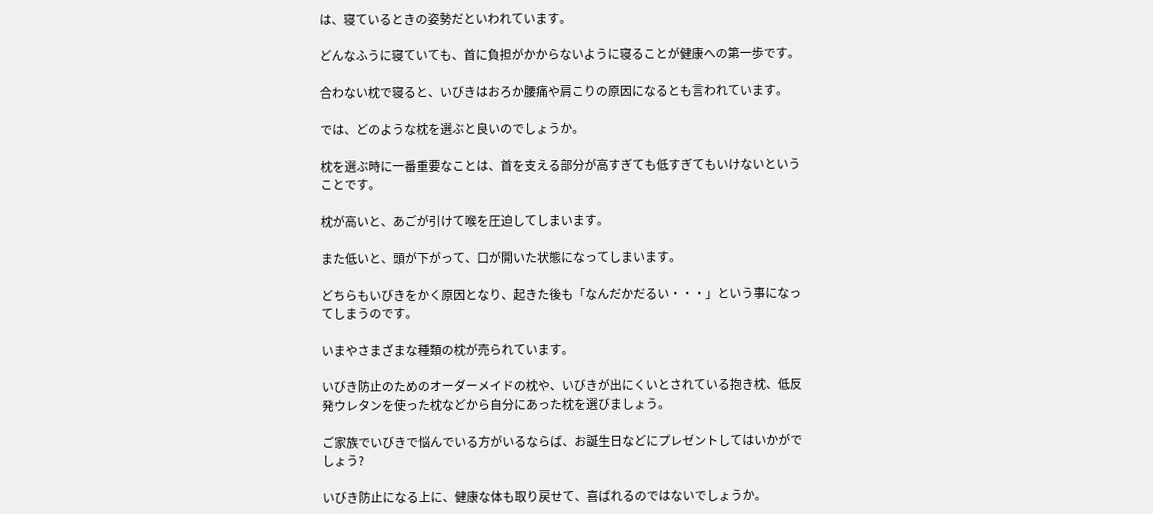は、寝ているときの姿勢だといわれています。

どんなふうに寝ていても、首に負担がかからないように寝ることが健康への第一歩です。

合わない枕で寝ると、いびきはおろか腰痛や肩こりの原因になるとも言われています。

では、どのような枕を選ぶと良いのでしょうか。

枕を選ぶ時に一番重要なことは、首を支える部分が高すぎても低すぎてもいけないということです。

枕が高いと、あごが引けて喉を圧迫してしまいます。

また低いと、頭が下がって、口が開いた状態になってしまいます。

どちらもいびきをかく原因となり、起きた後も「なんだかだるい・・・」という事になってしまうのです。

いまやさまざまな種類の枕が売られています。

いびき防止のためのオーダーメイドの枕や、いびきが出にくいとされている抱き枕、低反発ウレタンを使った枕などから自分にあった枕を選びましょう。

ご家族でいびきで悩んでいる方がいるならば、お誕生日などにプレゼントしてはいかがでしょう?

いびき防止になる上に、健康な体も取り戻せて、喜ばれるのではないでしょうか。